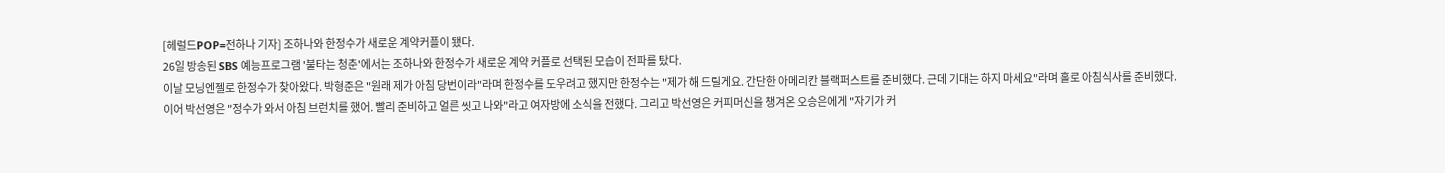[헤럴드POP=전하나 기자] 조하나와 한정수가 새로운 계약커플이 됐다.
26일 방송된 SBS 예능프로그램 '불타는 청춘'에서는 조하나와 한정수가 새로운 계약 커플로 선택된 모습이 전파를 탔다.
이날 모닝엔젤로 한정수가 찾아왔다. 박형준은 "원래 제가 아침 당번이라"라며 한정수를 도우려고 했지만 한정수는 "제가 해 드릴게요. 간단한 아메리칸 블랙퍼스트를 준비했다. 근데 기대는 하지 마세요"라며 홀로 아침식사를 준비했다.
이어 박선영은 "정수가 와서 아침 브런치를 했어. 빨리 준비하고 얼른 씻고 나와"라고 여자방에 소식을 전했다. 그리고 박선영은 커피머신을 챙겨온 오승은에게 "자기가 커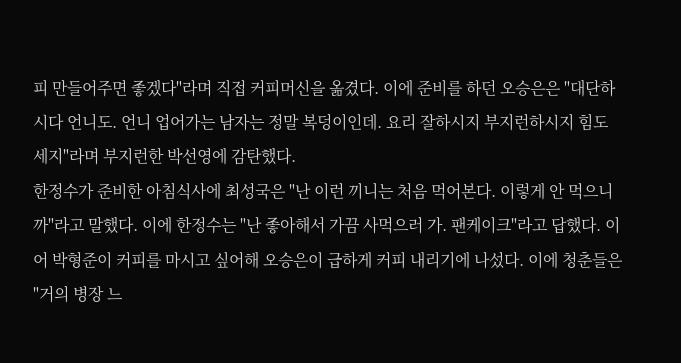피 만들어주면 좋겠다"라며 직접 커피머신을 옮겼다. 이에 준비를 하던 오승은은 "대단하시다 언니도. 언니 업어가는 남자는 정말 복덩이인데. 요리 잘하시지 부지런하시지 힘도 세지"라며 부지런한 박선영에 감탄했다.
한정수가 준비한 아침식사에 최성국은 "난 이런 끼니는 처음 먹어본다. 이렇게 안 먹으니까"라고 말했다. 이에 한정수는 "난 좋아해서 가끔 사먹으러 가. 팬케이크"라고 답했다. 이어 박형준이 커피를 마시고 싶어해 오승은이 급하게 커피 내리기에 나섰다. 이에 청춘들은 "거의 병장 느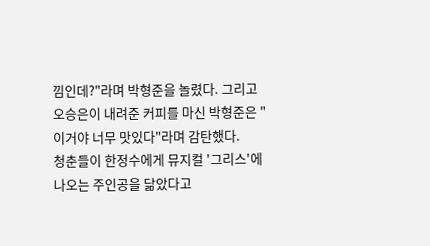낌인데?"라며 박형준을 놀렸다. 그리고 오승은이 내려준 커피를 마신 박형준은 "이거야 너무 맛있다"라며 감탄했다.
청춘들이 한정수에게 뮤지컬 '그리스'에 나오는 주인공을 닮았다고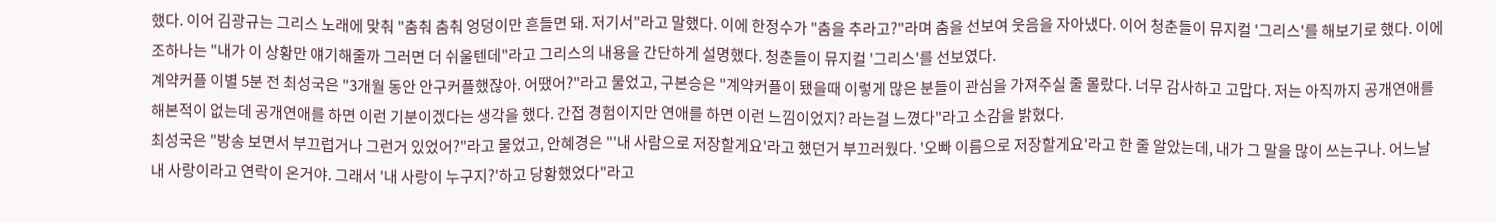했다. 이어 김광규는 그리스 노래에 맞춰 "춤춰 춤춰 엉덩이만 흔들면 돼. 저기서"라고 말했다. 이에 한정수가 "춤을 추라고?"라며 춤을 선보여 웃음을 자아냈다. 이어 청춘들이 뮤지컬 '그리스'를 해보기로 했다. 이에 조하나는 "내가 이 상황만 얘기해줄까 그러면 더 쉬울텐데"라고 그리스의 내용을 간단하게 설명했다. 청춘들이 뮤지컬 '그리스'를 선보였다.
계약커플 이별 5분 전 최성국은 "3개월 동안 안구커플했잖아. 어땠어?"라고 물었고, 구본승은 "계약커플이 됐을때 이렇게 많은 분들이 관심을 가져주실 줄 몰랐다. 너무 감사하고 고맙다. 저는 아직까지 공개연애를 해본적이 없는데 공개연애를 하면 이런 기분이겠다는 생각을 했다. 간접 경험이지만 연애를 하면 이런 느낌이었지? 라는걸 느꼈다"라고 소감을 밝혔다.
최성국은 "방송 보면서 부끄럽거나 그런거 있었어?"라고 물었고, 안혜경은 "'내 사람으로 저장할게요'라고 했던거 부끄러웠다. '오빠 이름으로 저장할게요'라고 한 줄 알았는데, 내가 그 말을 많이 쓰는구나. 어느날 내 사랑이라고 연락이 온거야. 그래서 '내 사랑이 누구지?'하고 당황했었다"라고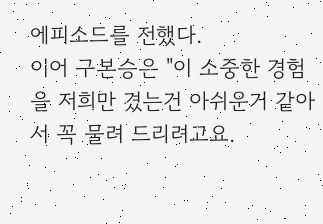에피소드를 전했다.
이어 구본승은 "이 소중한 경험을 저희만 겼는건 아쉬운거 같아서 꼭 물려 드리려고요.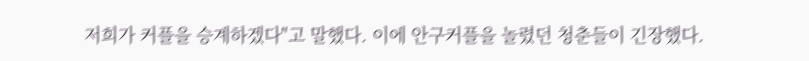저희가 커플을 승계하겠다"고 말했다. 이에 안구커플을 놀렸던 청춘들이 긴장했다.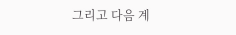그리고 다음 계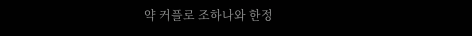약 커플로 조하나와 한정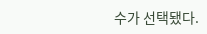수가 선택됐다.